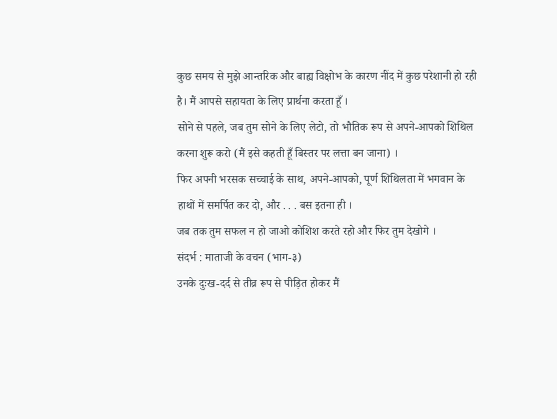कुछ समय से मुझे आन्तरिक और बाह्य विक्षोभ के कारण नींद में कुछ परेशानी हो रही है। मैं आपसे सहायता के लिए प्रार्थना करता हूँ ।
सोने से पहले, जब तुम सोने के लिए लेटो, तो भौतिक रूप से अपने-आपको शिथिल करना शुरू करो (मैं इसे कहती हूँ बिस्तर पर लत्ता बन जाना) ।
फिर अपनी भरसक सच्चाई के साथ, अपने-आपको, पूर्ण शिथिलता में भगवान के हाथों में समर्पित कर दो, और . . . बस इतना ही ।
जब तक तुम सफल न हो जाओ कोशिश करते रहो और फिर तुम देखोगे ।
संदर्भ : माताजी के वचन (भाग-३)
उनके दुःख-दर्द से तीव्र रूप से पीड़ित होकर मैं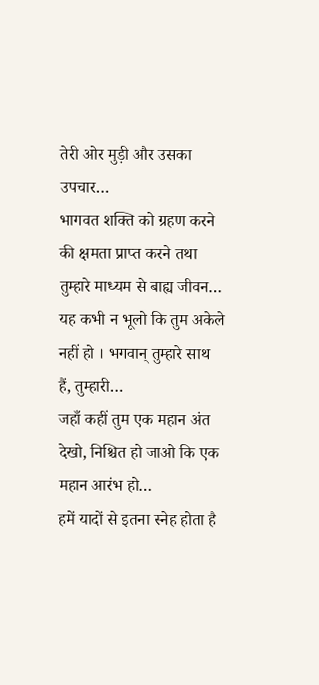तेरी ओर मुड़ी और उसका उपचार…
भागवत शक्ति को ग्रहण करने की क्षमता प्राप्त करने तथा तुम्हारे माध्यम से बाह्य जीवन…
यह कभी न भूलो कि तुम अकेले नहीं हो । भगवान् तुम्हारे साथ हैं, तुम्हारी…
जहाँ कहीं तुम एक महान अंत देखो, निश्चित हो जाओ कि एक महान आरंभ हो…
हमें यादों से इतना स्नेह होता है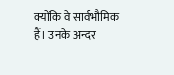क्योंकि वे सार्वभौमिक हैं। उनके अन्दर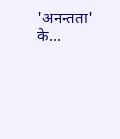'अनन्तता' के…